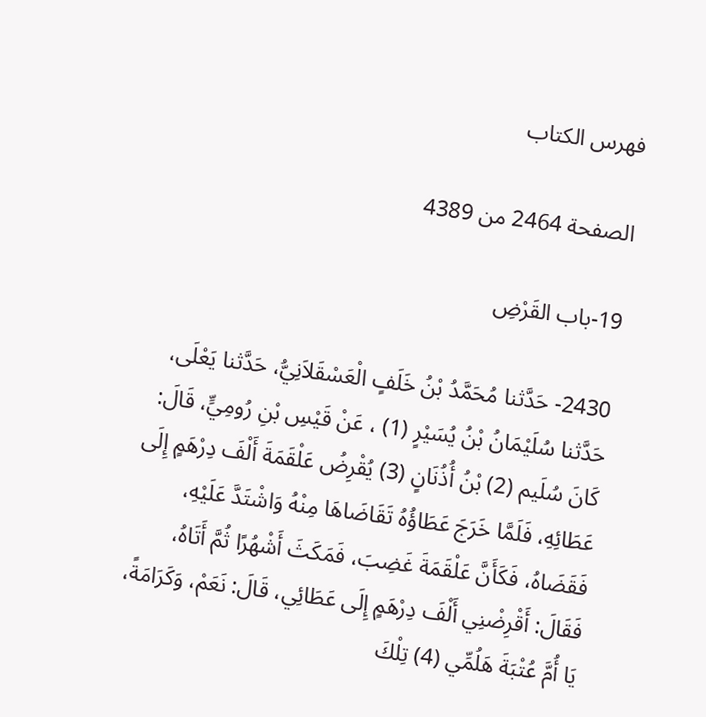فهرس الكتاب

الصفحة 2464 من 4389

19-باب القَرْضِ

2430- حَدَّثنا مُحَمَّدُ بْنُ خَلَفٍ الْعَسْقَلاَنِيُّ، حَدَّثنا يَعْلَى، حَدَّثنا سُلَيْمَانُ بْنُ يُسَيْرٍ (1) ، عَنْ قَيْسِ بْنِ رُومِيٍّ، قَالَ: كَانَ سُلَيم (2) بْنُ أُذُنَانٍ (3) يُقْرِضُ عَلْقَمَةَ أَلْفَ دِرْهَمٍ إِلَى عَطَائِهِ، فَلَمَّا خَرَجَ عَطَاؤُهُ تَقَاضَاهَا مِنْهُ وَاشْتَدَّ عَلَيْهِ، فَقَضَاهُ، فَكَأَنَّ عَلْقَمَةَ غَضِبَ، فَمَكَثَ أَشْهُرًا ثُمَّ أَتَاهُ، فَقَالَ: أَقْرِضْنِي أَلْفَ دِرْهَمٍ إِلَى عَطَائِي، قَالَ: نَعَمْ، وَكَرَامَةً، يَا أُمَّ عُتْبَةَ هَلُمِّي (4) تِلْكَ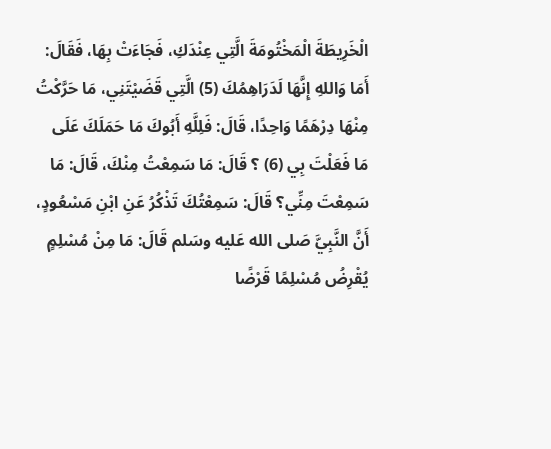الْخَرِيطَةَ الْمَخْتُومَةَ الَّتِي عِنْدَكِ، فَجَاءَتْ بِهَا، فَقَالَ: أَمَا وَاللهِ إِنَّهَا لَدَرَاهِمُكَ (5) الَّتِي قَضَيْتَنِي، مَا حَرَّكْتُ مِنْهَا دِرْهَمًا وَاحِدًا، قَالَ: فَلِلَّهِ أَبُوكَ مَا حَمَلَكَ عَلَى مَا فَعَلْتَ بِي (6) ؟ قَالَ: مَا سَمِعْتُ مِنْكَ، قَالَ: مَا سَمِعْتَ مِنِّي؟ قَالَ: سَمِعْتُكَ تَذْكُرُ عَنِ ابْنِ مَسْعُودٍ، أَنَّ النَّبِيَّ صَلى الله عَليه وسَلم قَالَ: مَا مِنْ مُسْلِمٍ يُقْرِضُ مُسْلِمًا قَرْضًا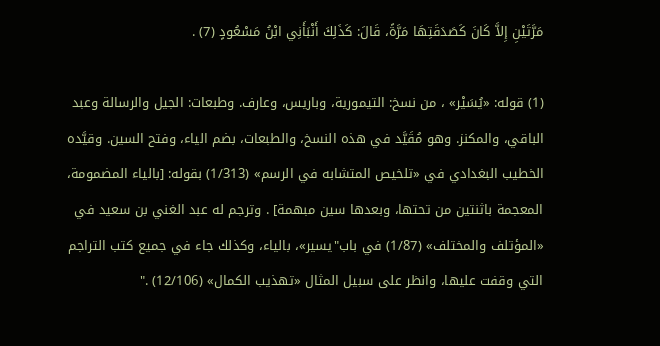مَرَّتَيْنِ إِلاَّ كَانَ كَصَدَقَتِهَا مَرَّةً، قَالَ: كَذَلِكَ أَنْبَأَنِي ابْنُ مَسْعُودٍ (7) .

(1) قوله: «يُسَيْر» ، من نسخ: التيمورية، وباريس، وعارف. وطبعات: الجيل والرسالة وعبد الباقي، والمكنز. وهو مُقَيَّد في هذه النسخ، والطبعات، بضم الياء، وفتح السين. وقيَّده الخطيب البغدادي في «تلخيص المتشابه في الرسم» (1/313) بقوله: [بالياء المضمومة، المعجمة باثنتين من تحتها، وبعدها سين مبهمة] . وترجم له عبد الغني بن سعيد في «المؤتلف والمختلف» (1/87) في باب"يسير»، بالياء، وكذلك جاء في جميع كتب التراجم التي وقفت عليها، وانظر على سبيل المثال «تهذيب الكمال» (12/106) ."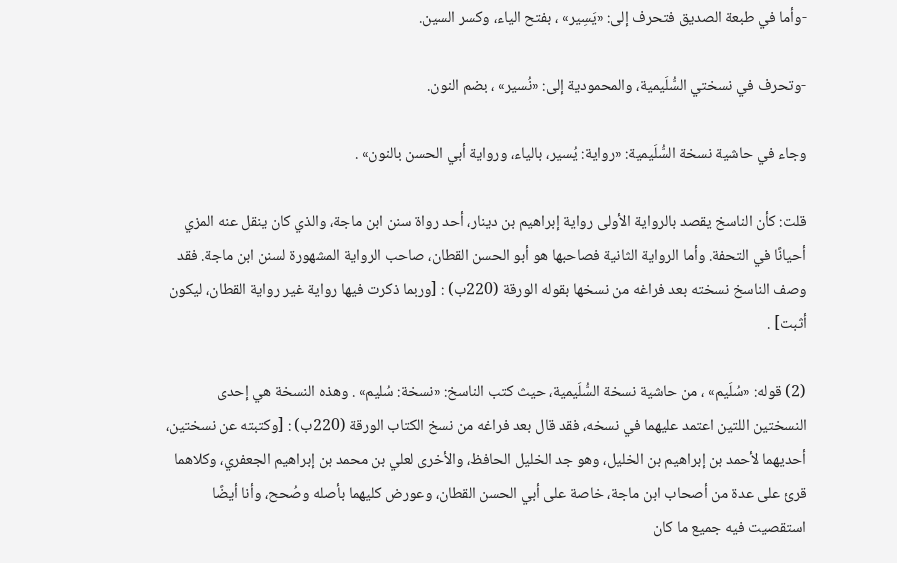-وأما في طبعة الصديق فتحرف إلى: «يَسِير» ، بفتح الياء، وكسر السين.

-وتحرف في نسختي السُّلَيمية، والمحمودية إلى: «نُسير» ، بضم النون.

وجاء في حاشية نسخة السُّلَيمية: «رواية: يُسير، بالياء، ورواية أبي الحسن بالنون» .

قلت: كأن الناسخ يقصد بالرواية الأولى رواية إبراهيم بن دينار، أحد رواة سنن ابن ماجة، والذي كان ينقل عنه المزي أحيانًا في التحفة. وأما الرواية الثانية فصاحبها هو أبو الحسن القطان، صاحب الرواية المشهورة لسنن ابن ماجة. فقد وصف الناسخ نسخته بعد فراغه من نسخها بقوله الورقة (220ب) : [وربما ذكرت فيها رواية غير رواية القطان، ليكون أثبت] .

(2) قوله: «سُلَيم» ، من حاشية نسخة السُّلَيمية، حيث كتب الناسخ: «نسخة: سُليم» . وهذه النسخة هي إحدى النسختين اللتين اعتمد عليهما في نسخه، فقد قال بعد فراغه من نسخ الكتاب الورقة (220ب) : [وكتبته عن نسختين، أحديهما لأحمد بن إبراهيم بن الخليل، وهو جد الخليل الحافظ، والأخرى لعلي بن محمد بن إبراهيم الجعفري، وكلاهما قرئ على عدة من أصحاب ابن ماجة، خاصة على أبي الحسن القطان، وعورض كليهما بأصله وصُحح، وأنا أيضًا استقصيت فيه جميع ما كان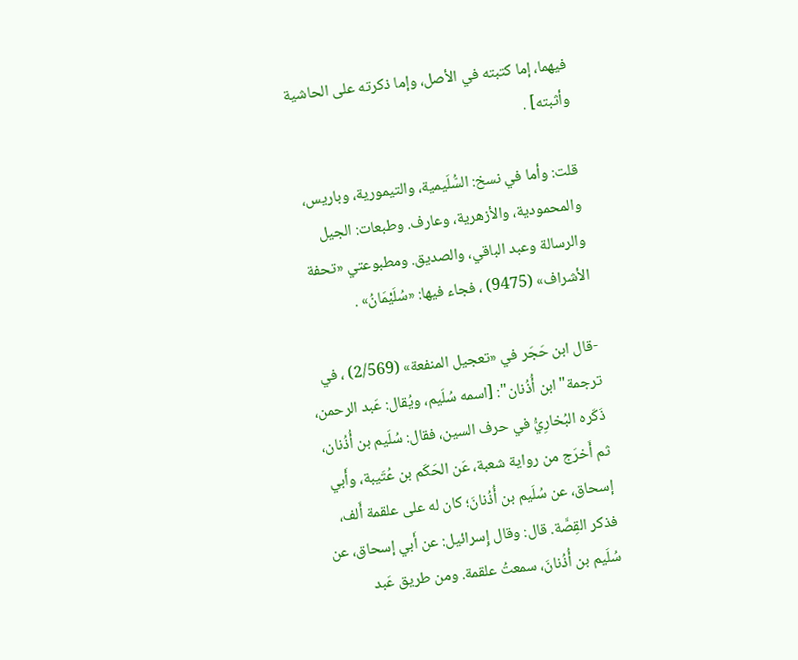فيهما، إما كتبته في الأصل، وإما ذكرته على الحاشية وأثبته] .

قلت: وأما في نسخ: السُّلَيمية، والتيمورية، وباريس، والمحمودية، والأزهرية، وعارف. وطبعات: الجيل والرسالة وعبد الباقي، والصديق. ومطبوعتي «تحفة الأشراف» (9475) ، فجاء فيها: «سُلَيْمَانُ» .

-قال ابن حَجَر في «تعجيل المنفعة» (2/569) ، في ترجمة"ابن أُذُنان": [اسمه سُلَيم، ويُقال: عَبد الرحمن، ذَكَره البُخارِيُّ في حرف السين، فقال: سُلَيم بن أُذُنان، ثم أَخرَج من رواية شعبة، عَن الحَكَم بن عُتَيبة، وأَبي إسحاق، عن سُلَيم بن أُذُنانَ؛ كان له على علقمة أَلف، فذكر القِصَّة. قال: وقال إِسرائيل: عن أَبي إسحاق، عن سُلَيم بن أُذُنانَ، سمعتُ علقمة. ومن طريق عَبد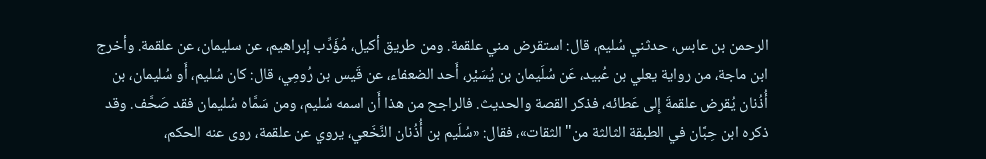الرحمن بن عابس، حدثني سُليم، قال: استقرض مني علقمة. ومن طريق أكيل، مُؤَدِّب إبراهيم، عن سليمان، عن علقمة. وأخرج ابن ماجة، من رواية يعلي بن عُبيد، عَن سُلَيمان بن يُسَيْر، أَحد الضعفاء، عن قَيس بن رُومِي، قال: كان سُليم، أَو سُليمان، بن أُذُنان يُقرض علقمةَ إِلى عَطائه، فذكر القصة والحديث. فالراجح من هذا أَن اسمه سُليم، ومن سَمَّاه سُليمان فقد صَحَّف. وقد ذكره ابن حِبَّان في الطبقة الثالثة من"الثقات»، فقال: «سُلَيم بن أُذُنان النَّخَعي، يروي عن علقمة، روى عنه الحكم،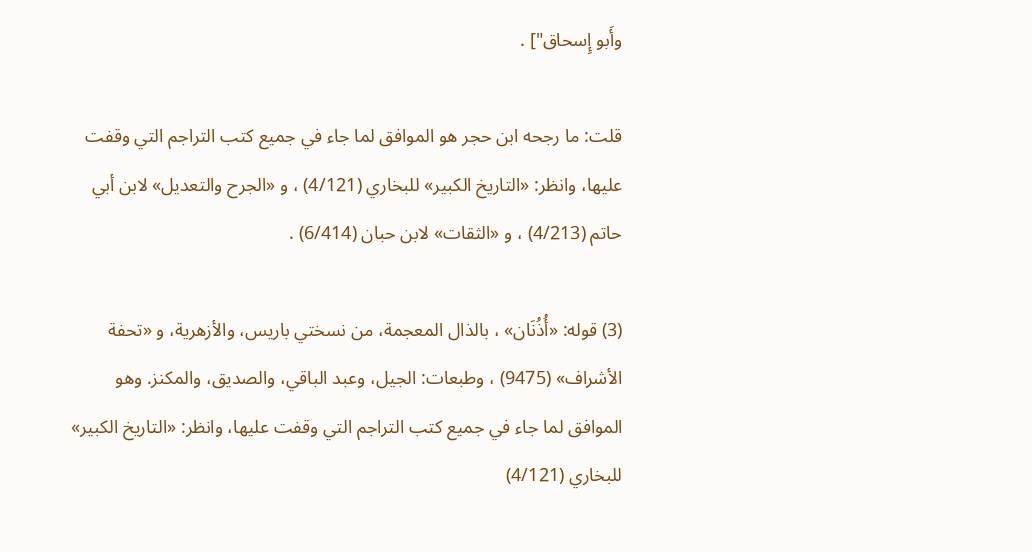وأَبو إِسحاق"] .

قلت: ما رجحه ابن حجر هو الموافق لما جاء في جميع كتب التراجم التي وقفت عليها، وانظر: «التاريخ الكبير» للبخاري (4/121) ، و «الجرح والتعديل» لابن أبي حاتم (4/213) ، و «الثقات» لابن حبان (6/414) .

(3) قوله: «أُذُنَان» ، بالذال المعجمة، من نسختي باريس، والأزهرية، و «تحفة الأشراف» (9475) ، وطبعات: الجيل، وعبد الباقي، والصديق، والمكنز. وهو الموافق لما جاء في جميع كتب التراجم التي وقفت عليها، وانظر: «التاريخ الكبير» للبخاري (4/121)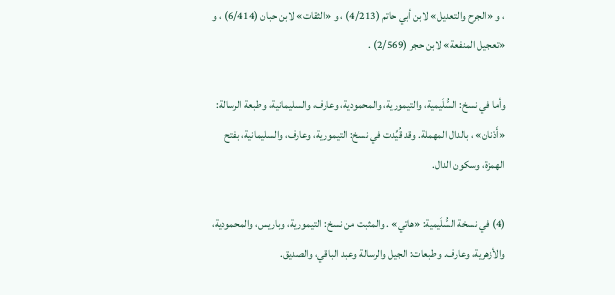، و «الجرح والتعديل» لابن أبي حاتم (4/213) ، و «الثقات» لابن حبان (6/414) ، و «تعجيل المنفعة» لابن حجر (2/569) .

وأما في نسخ: السُّلَيمية، والتيمورية، والمحمودية، وعارف، والسليمانية، وطبعة الرسالة: «أَدْنان» ، بالدال المهملة. وقد قُيِّدت في نسخ: التيمورية، وعارف، والسليمانية، بفتح الهمزة، وسكون الدال.

(4) في نسخة السُّلَيمية: «هاتي» . والمثبت من نسخ: التيمورية، وباريس، والمحمودية، والأزهرية، وعارف. وطبعات: الجيل والرسالة وعبد الباقي، والصديق.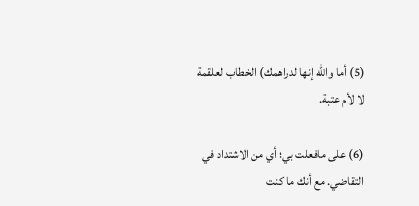(5) أما والله إنها لدراهمك) الخطاب لعلقمة لا لأم عتبة.

(6) على مافعلت بي؛ أي من الاشتداد في التقاضي. مع أنك ما كنت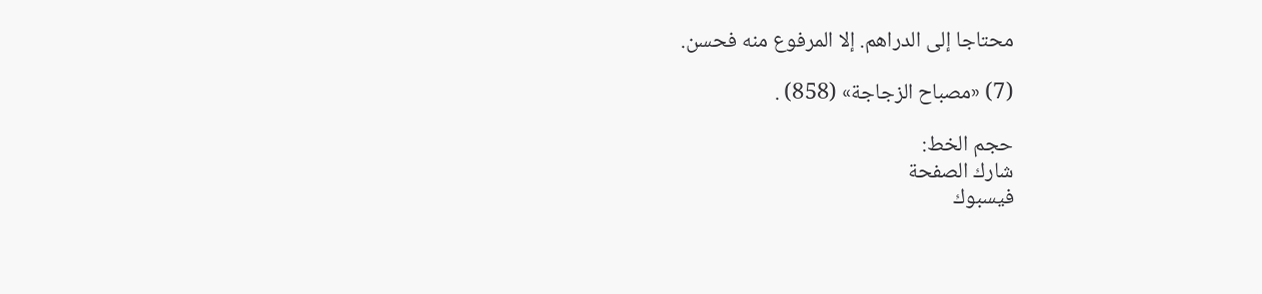محتاجا إلى الدراهم. إلا المرفوع منه فحسن.

(7) «مصباح الزجاجة» (858) .

حجم الخط:
شارك الصفحة
فيسبوك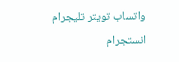واتساب تويتر تليجرام انستجرام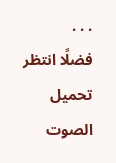. . .
فضلًا انتظر تحميل الصوت